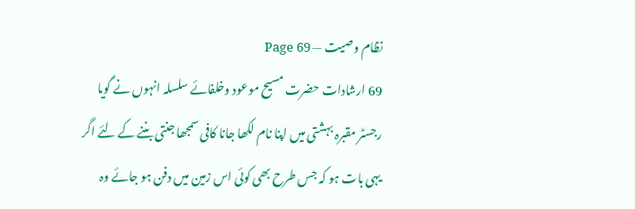نظام وصیت — Page 69
69 ارشادات حضرت مسیح موعود وخلفائے سلسلہ انہوں نے گویا رجسٹر مقبرہ بہشتی میں اپنا نام لکھا جانا کافی سمجھا جنتی بننے کے لئے اگر یہی بات ہو کہ جس طرح بھی کوئی اس زمین میں دفن ہو جائے وہ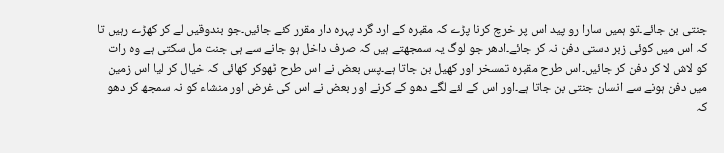جنتی بن جائے۔تو ہمیں سارا رو پید اس پر خرچ کرنا پڑے کہ مقبرہ کے ارد گرد پہرہ دار مقرر کئے جائیں۔جو بندوقیں لے کر کھڑے رہیں تا کہ اس میں کوئی زبر دستی دفن نہ کر جائے۔ادھر جو لوگ یہ سمجھتے ہیں کہ صرف داخل ہو جانے سے ہی جنت مل سکتی ہے وہ رات کو لاش لا کر دفن کر جائیں۔اس طرح مقبرہ تمسخر اور کھیل بن جاتا ہے۔پس بعض نے اس طرح ٹھوکر کھائی کہ خیال کر لیا اس زمین میں دفن ہونے سے انسان جنتی بن جاتا ہے۔اور اس کے لئے لگے دھو کے کرنے اور بعض نے اس کی غرض اور منشاء کو نہ سمجھ کر دھو کہ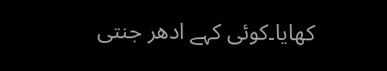کھایا۔کوئی کہے ادھر جنتی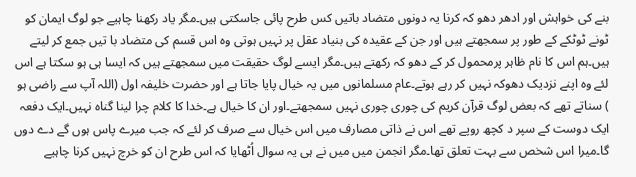بنے کی خواہش اور ادھر دھو کہ کرنا یہ دونوں متضاد باتیں کس طرح پائی جاسکتی ہیں۔مگر یاد رکھنا چاہیے جو لوگ ایمان کو ٹونے ٹوٹکے کے طور پر سمجھتے ہیں اور جن کے عقیدہ کی بنیاد عقل پر نہیں ہوتی وہ اس قسم کی متضاد با تیں جمع کر لیتے ہیں۔ہم اس کا نام ظاہر پرمحمول کر کے دھو کہ رکھتے ہیں۔مگر ایسے لوگ حقیقت میں سمجھتے ہیں کہ ایسا ہی ہو سکتا ہے اس لئے وہ اپنے نزدیک دھوکہ نہیں کر رہے ہوتے۔عام مسلمانوں میں یہ خیال پایا جاتا ہے اور حضرت خلیفہ اول (اللہ آپ سے راضی ہو ) سناتے تھے کہ بعض لوگ قرآن کریم کی چوری چوری نہیں سمجھتے۔اور ان کا خیال ہے۔خدا کا کلام چرا لینا گناہ نہیں۔ایک دفعہ ایک دوست کے سپر د کچھ روپے تھے اس نے ذاتی مصارف میں اس خیال سے صرف کر لئے کہ جب میرے پاس ہوں گے دے دوں گا۔میرا اس شخص سے بہت تعلق تھا۔مگر انجمن میں میں نے ہی یہ سوال اُٹھایا کہ اس طرح ان کو خرچ نہیں کرنا چاہیے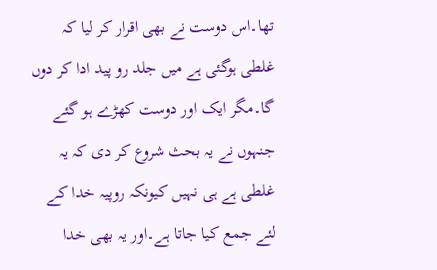تھا۔اس دوست نے بھی اقرار کر لیا کہ غلطی ہوگئی ہے میں جلد رو پید ادا کر دوں گا۔مگر ایک اور دوست کھڑے ہو گئے جنہوں نے یہ بحث شروع کر دی کہ یہ غلطی ہے ہی نہیں کیونکہ روپیہ خدا کے لئے جمع کیا جاتا ہے۔اور یہ بھی خدا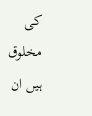کی مخلوق ہیں ان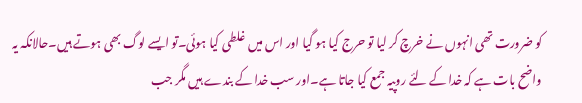کو ضرورت تھی انہوں نے خرچ کر لیا تو حرج کیا ہو گیا اور اس میں غلطی کیا ہوئی۔تو ایسے لوگ بھی ہوتے ہیں۔حالانکہ یہ واضح بات ہے کہ خدا کے لئے روپیہ جمع کیا جاتا ہے۔اور سب خدا کے بندے ہیں مگر جب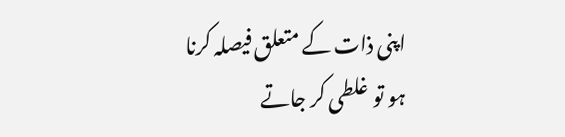اپنی ذات کے متعلق فیصلہ کرنا ہو تو غلطی کر جاتے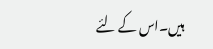ہیں۔اس کے لئے